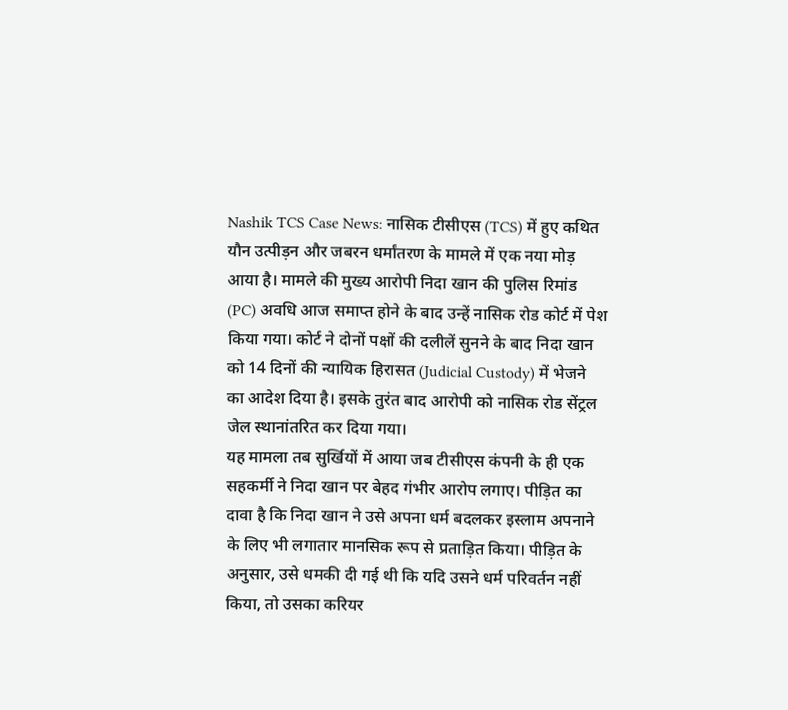Nashik TCS Case News: नासिक टीसीएस (TCS) में हुए कथित यौन उत्पीड़न और जबरन धर्मांतरण के मामले में एक नया मोड़ आया है। मामले की मुख्य आरोपी निदा खान की पुलिस रिमांड (PC) अवधि आज समाप्त होने के बाद उन्हें नासिक रोड कोर्ट में पेश किया गया। कोर्ट ने दोनों पक्षों की दलीलें सुनने के बाद निदा खान को 14 दिनों की न्यायिक हिरासत (Judicial Custody) में भेजने का आदेश दिया है। इसके तुरंत बाद आरोपी को नासिक रोड सेंट्रल जेल स्थानांतरित कर दिया गया।
यह मामला तब सुर्खियों में आया जब टीसीएस कंपनी के ही एक सहकर्मी ने निदा खान पर बेहद गंभीर आरोप लगाए। पीड़ित का दावा है कि निदा खान ने उसे अपना धर्म बदलकर इस्लाम अपनाने के लिए भी लगातार मानसिक रूप से प्रताड़ित किया। पीड़ित के अनुसार, उसे धमकी दी गई थी कि यदि उसने धर्म परिवर्तन नहीं किया, तो उसका करियर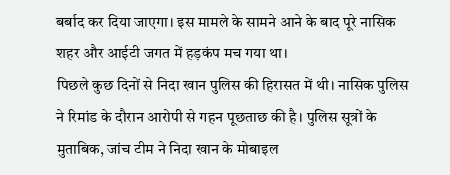बर्बाद कर दिया जाएगा। इस मामले के सामने आने के बाद पूरे नासिक शहर और आईटी जगत में हड़कंप मच गया था।
पिछले कुछ दिनों से निदा खान पुलिस की हिरासत में थी। नासिक पुलिस ने रिमांड के दौरान आरोपी से गहन पूछताछ की है। पुलिस सूत्रों के मुताबिक, जांच टीम ने निदा खान के मोबाइल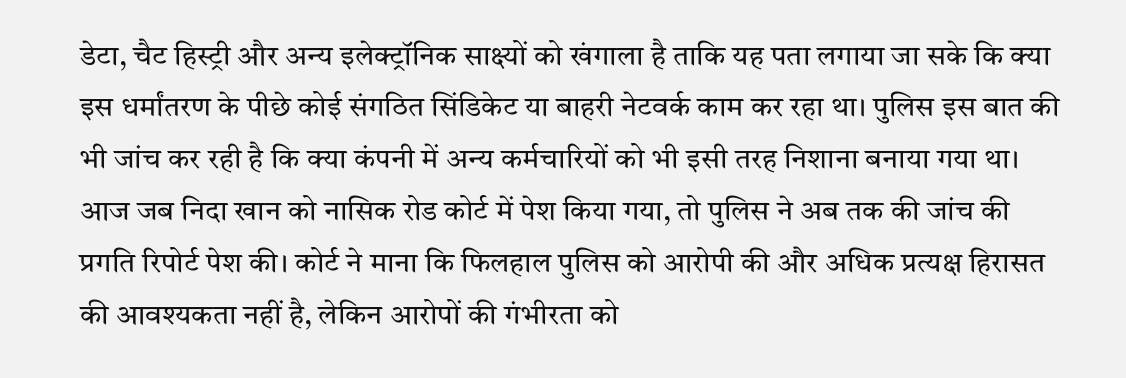डेटा, चैट हिस्ट्री और अन्य इलेक्ट्रॉनिक साक्ष्यों को खंगाला है ताकि यह पता लगाया जा सके कि क्या इस धर्मांतरण के पीछे कोई संगठित सिंडिकेट या बाहरी नेटवर्क काम कर रहा था। पुलिस इस बात की भी जांच कर रही है कि क्या कंपनी में अन्य कर्मचारियों को भी इसी तरह निशाना बनाया गया था।
आज जब निदा खान को नासिक रोड कोर्ट में पेश किया गया, तो पुलिस ने अब तक की जांच की प्रगति रिपोर्ट पेश की। कोर्ट ने माना कि फिलहाल पुलिस को आरोपी की और अधिक प्रत्यक्ष हिरासत की आवश्यकता नहीं है, लेकिन आरोपों की गंभीरता को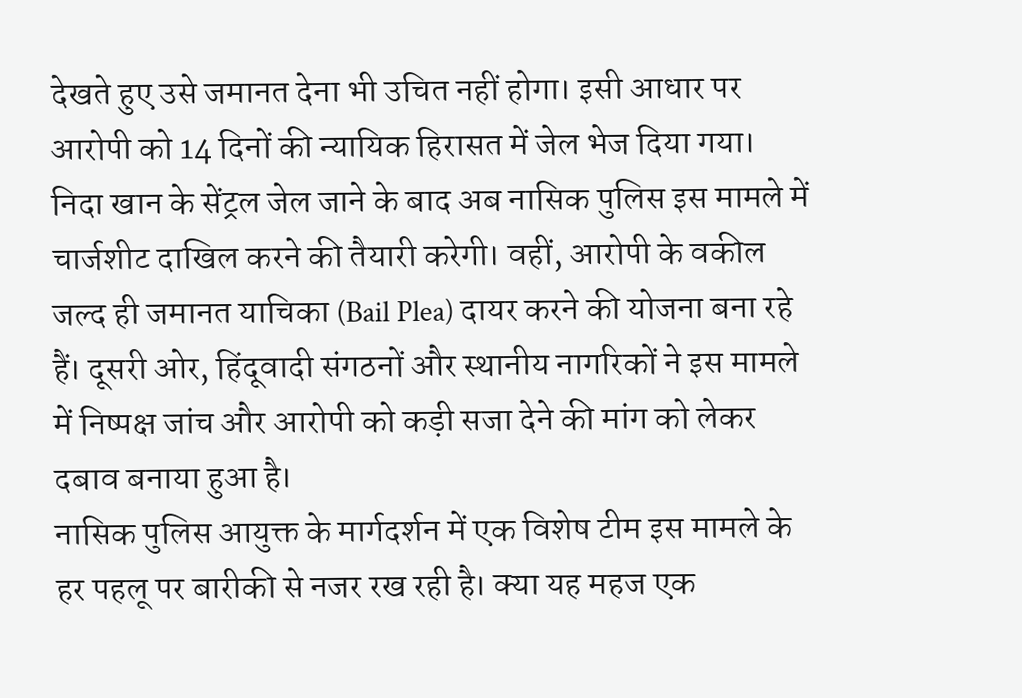देखते हुए उसे जमानत देना भी उचित नहीं होगा। इसी आधार पर आरोपी को 14 दिनों की न्यायिक हिरासत में जेल भेज दिया गया।
निदा खान के सेंट्रल जेल जाने के बाद अब नासिक पुलिस इस मामले में चार्जशीट दाखिल करने की तैयारी करेगी। वहीं, आरोपी के वकील जल्द ही जमानत याचिका (Bail Plea) दायर करने की योजना बना रहे हैं। दूसरी ओर, हिंदूवादी संगठनों और स्थानीय नागरिकों ने इस मामले में निष्पक्ष जांच और आरोपी को कड़ी सजा देने की मांग को लेकर दबाव बनाया हुआ है।
नासिक पुलिस आयुक्त के मार्गदर्शन में एक विशेष टीम इस मामले के हर पहलू पर बारीकी से नजर रख रही है। क्या यह महज एक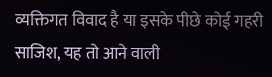व्यक्तिगत विवाद है या इसके पीछे कोई गहरी साजिश, यह तो आने वाली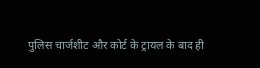पुलिस चार्जशीट और कोर्ट के ट्रायल के बाद ही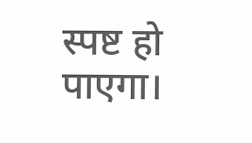स्पष्ट हो पाएगा।